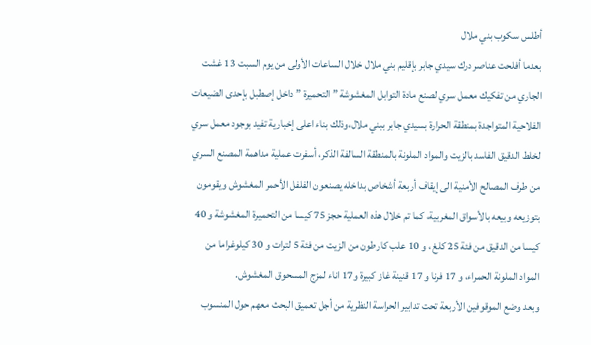أطلس سكوب بني ملال
بعدما أفلحت عناصر درك سيدي جابر بإقليم بني ملال خلال الساعات الأولى من يوم السبت 13 غشت الجاري من تفكيك معمل سري لصنع مادة التوابل المغشوشة ” التحميرة ” داخل إصطبل بإحدى الضيعات الفلاحية المتواجدة بمنطقة الحرارة بسيدي جابر ببني ملال،وذلك بناء اعلى إخبارية تفيد بوجود معمل سري لخلط الدقيق الفاسد بالزيت والمواد الملونة بالمنطقة السالفة الذكر، أسفرت عملية مداهمة المصنع السري من طرف المصالح الأمنية الى إيقاف أربعة أشخاص بداخله يصنعون الفلفل الأحمر المغشوش ويقومون بتوزيعه وبيعه بالأسواق المغربية، كما تم خلال هذه العملية حجز 75 كيسا من التحميرة المغشوشة و 40 كيسا من الدقيق من فئة 25 كلغ ، و 10 علب كارطون من الزيت من فئة 5 لترات و 30 كيلوغراما من المواد الملونة الحمراء، و 17 فرنا و 17 قنينة غاز كبيرة و17 اناء لمزج المسحوق المغشوش.
وبعد وضع الموقوفين الأربعة تحت تدابير الحراسة النظرية من أجل تعميق البحث معهم حول المنسوب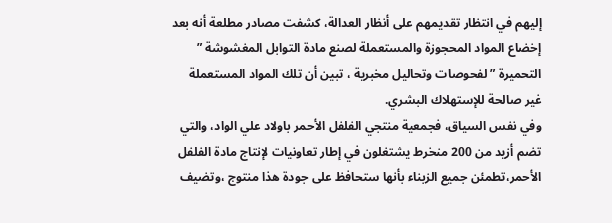إليهم في انتظار تقديمهم على أنظار العدالة، كشفت مصادر مطلعة أنه بعد إخضاع المواد المحجوزة والمستعملة لصنع مادة التوابل المغشوشة ” التحميرة ” لفحوصات وتحاليل مخبرية ، تبين أن تلك المواد المستعملة غير صالحة للإستهلاك البشري.
وفي نفس السياق، فجمعية منتجي الفلفل الأحمر باولاد علي الواد، والتي تضم أزيد من 200 منخرط يشتغلون في إطار تعاونيات لإنتاج مادة الفلفل الأحمر،تطمئن جميع الزبناء بأنها ستحافظ على جودة هذا منتوج ،وتضيف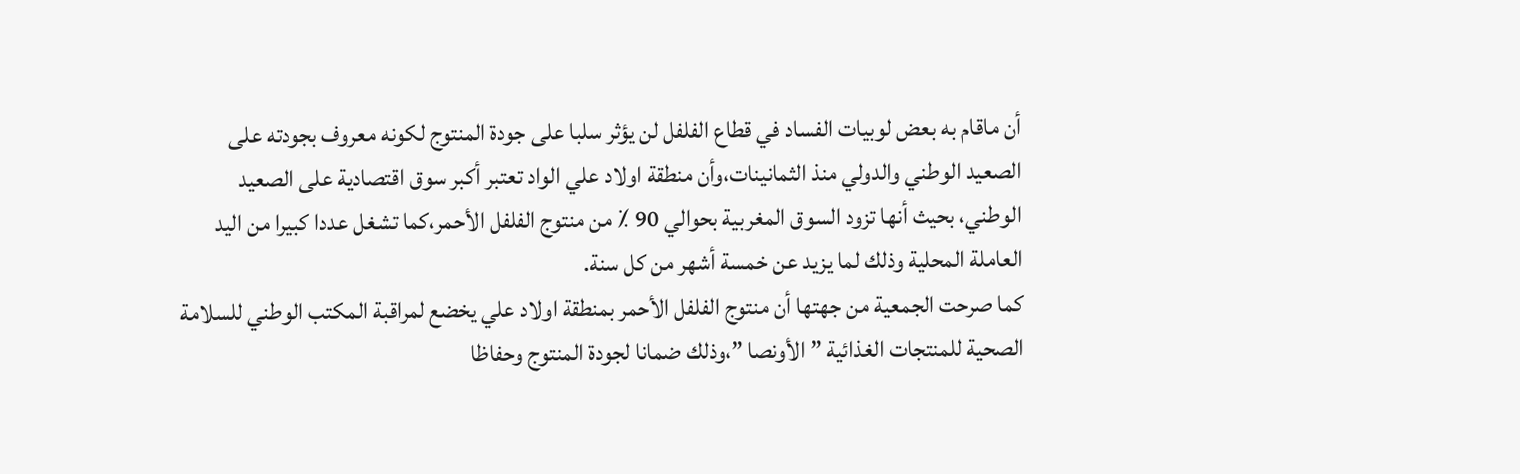أن ماقام به بعض لوبيات الفساد في قطاع الفلفل لن يؤثر سلبا على جودة المنتوج لكونه معروف بجودته على الصعيد الوطني والدولي منذ الثمانينات،وأن منطقة اولاد علي الواد تعتبر أكبر سوق اقتصادية على الصعيد الوطني، بحيث أنها تزود السوق المغربية بحوالي 90 ٪ من منتوج الفلفل الأحمر،كما تشغل عددا كبيرا من اليد العاملة المحلية وذلك لما يزيد عن خمسة أشهر من كل سنة.
كما صرحت الجمعية من جهتها أن منتوج الفلفل الأحمر بمنطقة اولاد علي يخضع لمراقبة المكتب الوطني للسلامة الصحية للمنتجات الغذائية ” الأونصا ”،وذلك ضمانا لجودة المنتوج وحفاظا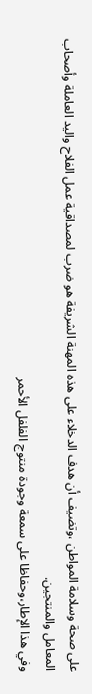على صحة وسلامة المواطن ،وتضيف أن هدف الدخلاء على هذه المهنة الشريفة هو ضرب لمصداقية عمل الفلاح واليد العاملة وأصحاب المعامل والمنتجين.
وفي هذا الإطار،وحفاظا على سمعة وجودة منتوج الفلفل الأحمر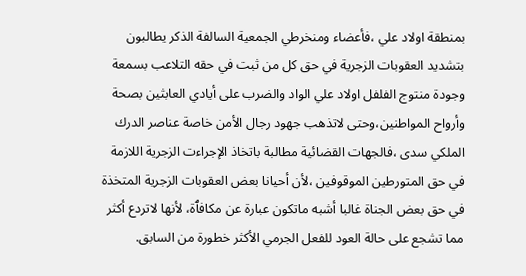بمنطقة اولاد علي ،فأعضاء ومنخرطي الجمعية السالفة الذكر يطالبون بتشديد العقوبات الزجرية في حق كل من ثبت في حقه التلاعب بسمعة وجودة منتوج الفلفل اولاد علي الواد والضرب على أيادي العابثين بصحة وأرواح المواطنين،وحتى لاتذهب جهود رجال الأمن خاصة عناصر الدرك الملكي سدى ،فالجهات القضائية مطالبة باتخاذ الإجراءت الزجرية اللازمة في حق المتورطين الموقوفين ،لأن أحيانا بعض العقوبات الزجرية المتخذة في حق بعض الجناة غالبا أشبه ماتكون عبارة عن مكافٱة، لأنها لاتردع أكثر مما تشجع على حالة العود للفعل الجرمي الأكثر خطورة من السابق.